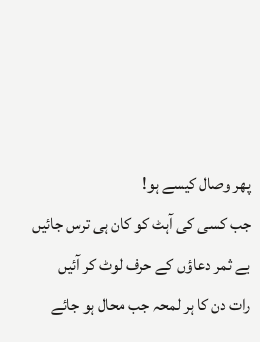پھر وصال کیسے ہو!
جب کسی کی آہٹ کو کان ہی ترس جائیں
بے ثمر دعاؤں کے حرف لوٹ کر آئیں
رات دن کا ہر لمحہ جب محال ہو جائے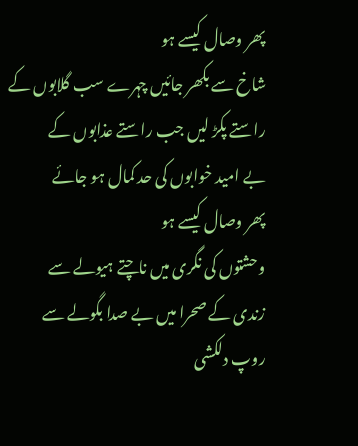پھر وصال کیسے ہو
شاخ سے بکھر جائیں چہرے سب گلابوں کے
راستے پکڑ لیں جب راستے عذابوں کے
بے امید خوابوں کی حد کمال ہو جائے
پھر وصال کیسے ہو
وحشتوں کی نگری میں ناچتے ہیولے سے
زندی کے صحرا میں بے صدا بگولے سے
روپ دلکشی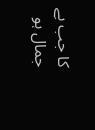کا جب بے جمال ہو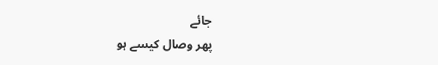جائے
پھر وصال کیسے ہو